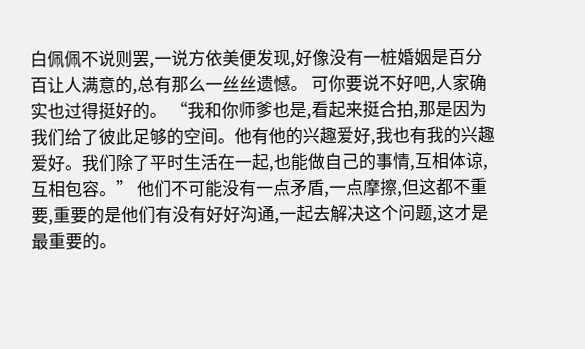白佩佩不说则罢,一说方依美便发现,好像没有一桩婚姻是百分百让人满意的,总有那么一丝丝遗憾。 可你要说不好吧,人家确实也过得挺好的。 “我和你师爹也是,看起来挺合拍,那是因为我们给了彼此足够的空间。他有他的兴趣爱好,我也有我的兴趣爱好。我们除了平时生活在一起,也能做自己的事情,互相体谅,互相包容。” 他们不可能没有一点矛盾,一点摩擦,但这都不重要,重要的是他们有没有好好沟通,一起去解决这个问题,这才是最重要的。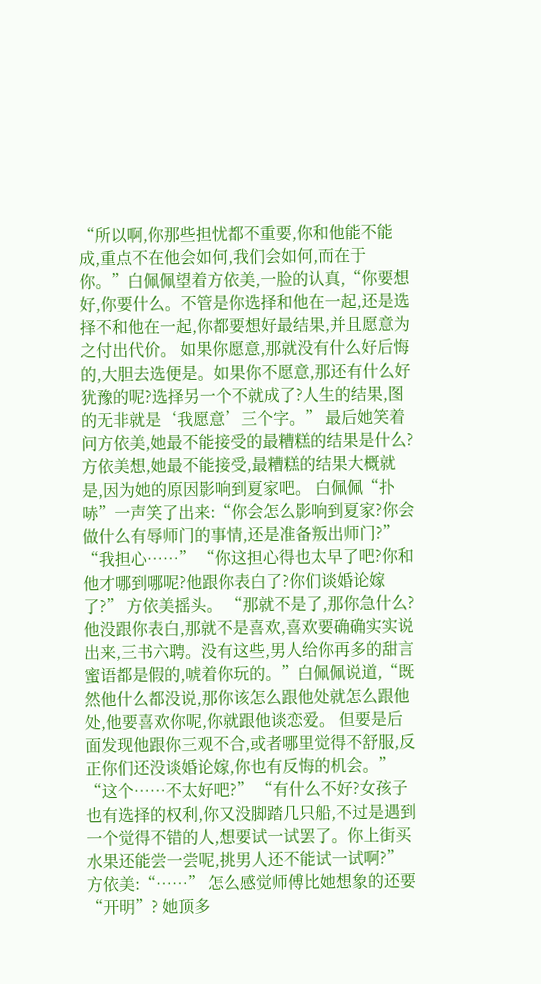“所以啊,你那些担忧都不重要,你和他能不能成,重点不在他会如何,我们会如何,而在于你。”白佩佩望着方依美,一脸的认真,“你要想好,你要什么。不管是你选择和他在一起,还是选择不和他在一起,你都要想好最结果,并且愿意为之付出代价。 如果你愿意,那就没有什么好后悔的,大胆去选便是。如果你不愿意,那还有什么好犹豫的呢?选择另一个不就成了?人生的结果,图的无非就是‘我愿意’三个字。” 最后她笑着问方依美,她最不能接受的最糟糕的结果是什么? 方依美想,她最不能接受,最糟糕的结果大概就是,因为她的原因影响到夏家吧。 白佩佩“扑哧”一声笑了出来:“你会怎么影响到夏家?你会做什么有辱师门的事情,还是准备叛出师门?” “我担心……” “你这担心得也太早了吧?你和他才哪到哪呢?他跟你表白了?你们谈婚论嫁了?” 方依美摇头。 “那就不是了,那你急什么?他没跟你表白,那就不是喜欢,喜欢要确确实实说出来,三书六聘。没有这些,男人给你再多的甜言蜜语都是假的,唬着你玩的。”白佩佩说道,“既然他什么都没说,那你该怎么跟他处就怎么跟他处,他要喜欢你呢,你就跟他谈恋爱。 但要是后面发现他跟你三观不合,或者哪里觉得不舒服,反正你们还没谈婚论嫁,你也有反悔的机会。” “这个……不太好吧?” “有什么不好?女孩子也有选择的权利,你又没脚踏几只船,不过是遇到一个觉得不错的人,想要试一试罢了。你上街买水果还能尝一尝呢,挑男人还不能试一试啊?” 方依美:“……” 怎么感觉师傅比她想象的还要“开明”? 她顶多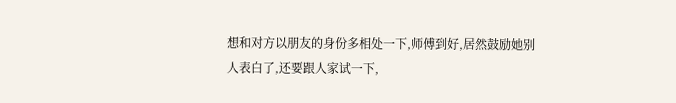想和对方以朋友的身份多相处一下,师傅到好,居然鼓励她别人表白了,还要跟人家试一下,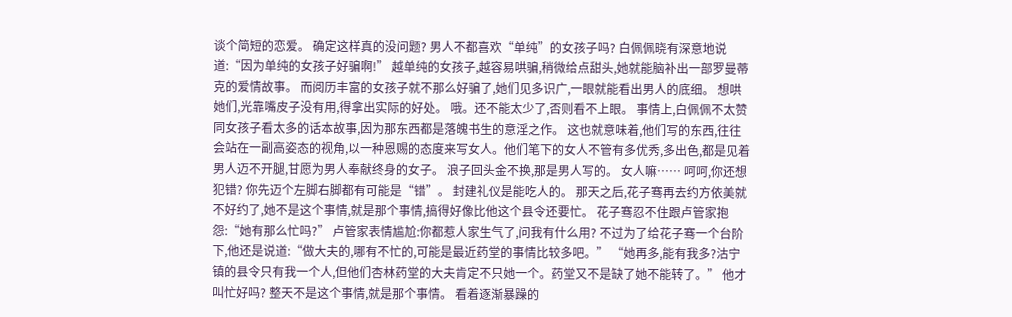谈个简短的恋爱。 确定这样真的没问题? 男人不都喜欢“单纯”的女孩子吗? 白佩佩晓有深意地说道:“因为单纯的女孩子好骗啊!” 越单纯的女孩子,越容易哄骗,稍微给点甜头,她就能脑补出一部罗曼蒂克的爱情故事。 而阅历丰富的女孩子就不那么好骗了,她们见多识广,一眼就能看出男人的底细。 想哄她们,光靠嘴皮子没有用,得拿出实际的好处。 哦。还不能太少了,否则看不上眼。 事情上,白佩佩不太赞同女孩子看太多的话本故事,因为那东西都是落魄书生的意淫之作。 这也就意味着,他们写的东西,往往会站在一副高姿态的视角,以一种恩赐的态度来写女人。他们笔下的女人不管有多优秀,多出色,都是见着男人迈不开腿,甘愿为男人奉献终身的女子。 浪子回头金不换,那是男人写的。 女人嘛…… 呵呵,你还想犯错? 你先迈个左脚右脚都有可能是“错”。 封建礼仪是能吃人的。 那天之后,花子骞再去约方依美就不好约了,她不是这个事情,就是那个事情,搞得好像比他这个县令还要忙。 花子骞忍不住跟卢管家抱怨:“她有那么忙吗?” 卢管家表情尴尬:你都惹人家生气了,问我有什么用? 不过为了给花子骞一个台阶下,他还是说道:“做大夫的,哪有不忙的,可能是最近药堂的事情比较多吧。” “她再多,能有我多?沽宁镇的县令只有我一个人,但他们杏林药堂的大夫肯定不只她一个。药堂又不是缺了她不能转了。” 他才叫忙好吗? 整天不是这个事情,就是那个事情。 看着逐渐暴躁的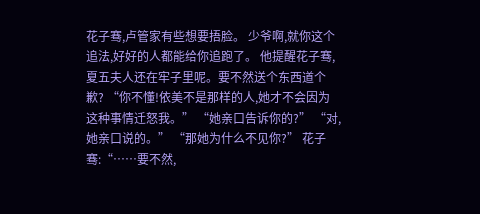花子骞,卢管家有些想要捂脸。 少爷啊,就你这个追法,好好的人都能给你追跑了。 他提醒花子骞,夏五夫人还在牢子里呢。要不然送个东西道个歉? “你不懂!依美不是那样的人,她才不会因为这种事情迁怒我。” “她亲口告诉你的?” “对,她亲口说的。” “那她为什么不见你?” 花子骞:“……要不然,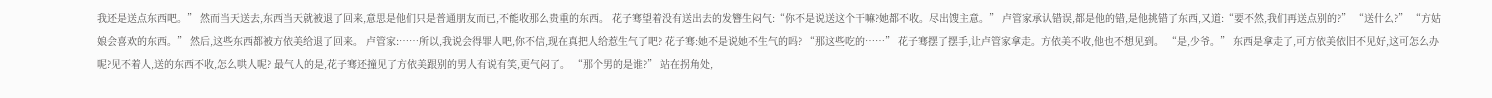我还是送点东西吧。” 然而当天送去,东西当天就被退了回来,意思是他们只是普通朋友而已,不能收那么贵重的东西。 花子骞望着没有送出去的发簪生闷气:“你不是说送这个干嘛?她都不收。尽出馊主意。” 卢管家承认错误,都是他的错,是他挑错了东西,又道:“要不然,我们再送点别的?” “送什么?” “方姑娘会喜欢的东西。” 然后,这些东西都被方依美给退了回来。 卢管家:……所以,我说会得罪人吧,你不信,现在真把人给惹生气了吧? 花子骞:她不是说她不生气的吗? “那这些吃的……” 花子骞摆了摆手,让卢管家拿走。方依美不收,他也不想见到。 “是,少爷。” 东西是拿走了,可方依美依旧不见好,这可怎么办呢?见不着人,送的东西不收,怎么哄人呢? 最气人的是,花子骞还撞见了方依美跟别的男人有说有笑,更气闷了。 “那个男的是谁?” 站在拐角处,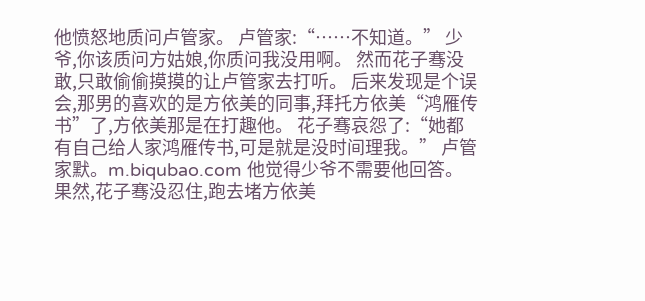他愤怒地质问卢管家。 卢管家:“……不知道。” 少爷,你该质问方姑娘,你质问我没用啊。 然而花子骞没敢,只敢偷偷摸摸的让卢管家去打听。 后来发现是个误会,那男的喜欢的是方依美的同事,拜托方依美“鸿雁传书”了,方依美那是在打趣他。 花子骞哀怨了:“她都有自己给人家鸿雁传书,可是就是没时间理我。” 卢管家默。m.biqubao.com 他觉得少爷不需要他回答。 果然,花子骞没忍住,跑去堵方依美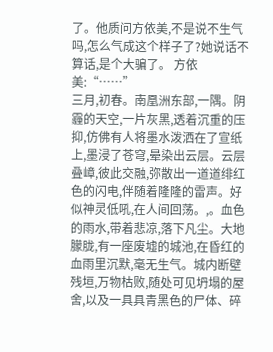了。他质问方依美,不是说不生气吗,怎么气成这个样子了?她说话不算话,是个大骗了。 方依美:“……”
三月,初春。南凰洲东部,一隅。阴霾的天空,一片灰黑,透着沉重的压抑,仿佛有人将墨水泼洒在了宣纸上,墨浸了苍穹,晕染出云层。云层叠嶂,彼此交融,弥散出一道道绯红色的闪电,伴随着隆隆的雷声。好似神灵低吼,在人间回荡。,。血色的雨水,带着悲凉,落下凡尘。大地朦胧,有一座废墟的城池,在昏红的血雨里沉默,毫无生气。城内断壁残垣,万物枯败,随处可见坍塌的屋舍,以及一具具青黑色的尸体、碎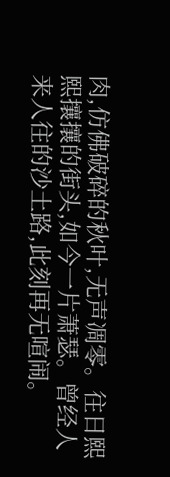肉,仿佛破碎的秋叶,无声凋零。往日熙熙攘攘的街头,如今一片萧瑟。曾经人来人往的沙土路,此刻再无喧闹。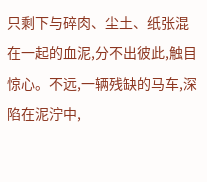只剩下与碎肉、尘土、纸张混在一起的血泥,分不出彼此,触目惊心。不远,一辆残缺的马车,深陷在泥泞中,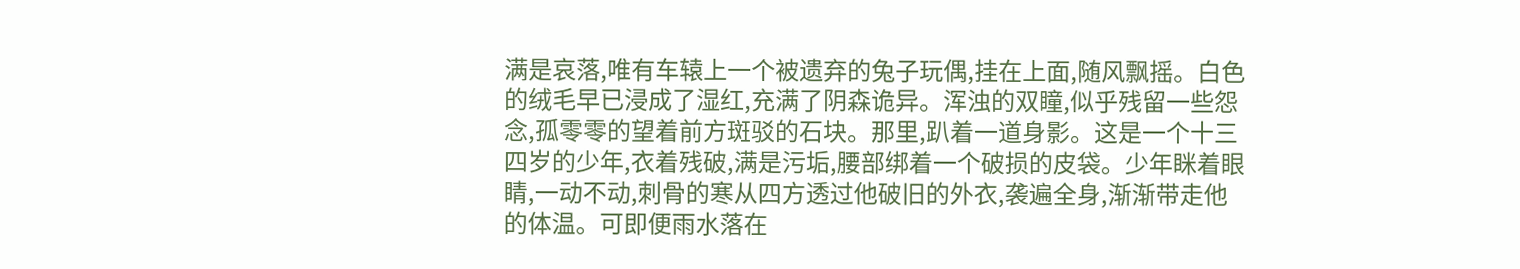满是哀落,唯有车辕上一个被遗弃的兔子玩偶,挂在上面,随风飘摇。白色的绒毛早已浸成了湿红,充满了阴森诡异。浑浊的双瞳,似乎残留一些怨念,孤零零的望着前方斑驳的石块。那里,趴着一道身影。这是一个十三四岁的少年,衣着残破,满是污垢,腰部绑着一个破损的皮袋。少年眯着眼睛,一动不动,刺骨的寒从四方透过他破旧的外衣,袭遍全身,渐渐带走他的体温。可即便雨水落在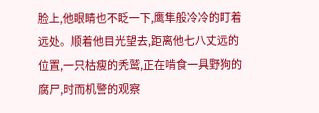脸上,他眼睛也不眨一下,鹰隼般冷冷的盯着远处。顺着他目光望去,距离他七八丈远的位置,一只枯瘦的秃鹫,正在啃食一具野狗的腐尸,时而机警的观察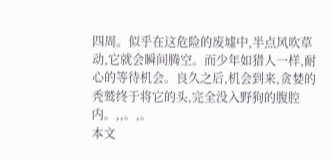四周。似乎在这危险的废墟中,半点风吹草动,它就会瞬间腾空。而少年如猎人一样,耐心的等待机会。良久之后,机会到来,贪婪的秃鹫终于将它的头,完全没入野狗的腹腔内。,,。,。
本文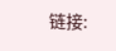链接: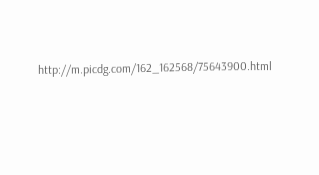http://m.picdg.com/162_162568/75643900.html